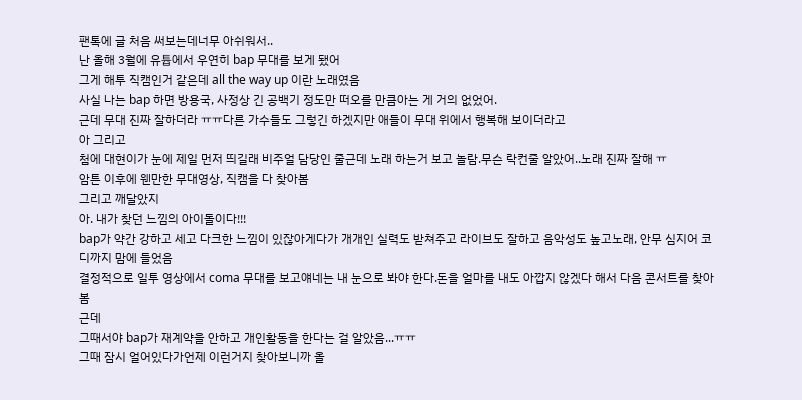팬톡에 글 처음 써보는데너무 아쉬워서..
난 올해 3월에 유튭에서 우연히 bap 무대를 보게 됐어
그게 해투 직캠인거 같은데 all the way up 이란 노래였음
사실 나는 bap 하면 방용국, 사정상 긴 공백기 정도만 떠오를 만큼아는 게 거의 없었어.
근데 무대 진짜 잘하더라 ㅠㅠ다른 가수들도 그렇긴 하겠지만 애들이 무대 위에서 행복해 보이더라고
아 그리고
첨에 대현이가 눈에 제일 먼저 띄길래 비주얼 담당인 줄근데 노래 하는거 보고 놀람.무슨 락컨줄 알았어..노래 진짜 잘해 ㅠ
암튼 이후에 웬만한 무대영상, 직캠을 다 찾아봄
그리고 깨달았지
아. 내가 찾던 느낌의 아이돌이다!!!
bap가 약간 강하고 세고 다크한 느낌이 있잖아게다가 개개인 실력도 받쳐주고 라이브도 잘하고 음악성도 높고노래, 안무 심지어 코디까지 맘에 들었음
결정적으로 일투 영상에서 coma 무대를 보고얘네는 내 눈으로 봐야 한다.돈을 얼마를 내도 아깝지 않겠다 해서 다음 콘서트를 찾아봄
근데
그때서야 bap가 재계약을 안하고 개인활동을 한다는 걸 알았음...ㅠㅠ
그때 잠시 얼어있다가언제 이런거지 찾아보니까 올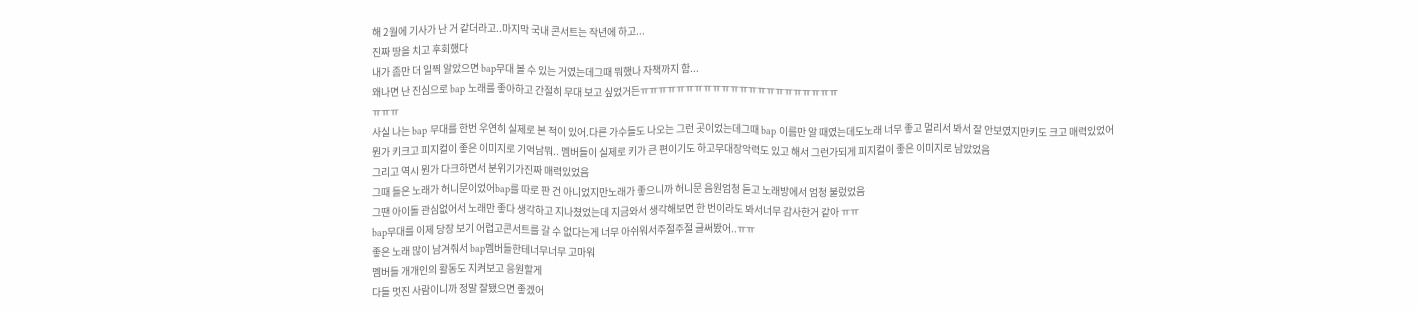해 2월에 기사가 난 거 같더라고..마지막 국내 콘서트는 작년에 하고...
진짜 땅을 치고 후회했다
내가 좀만 더 일찍 알았으면 bap무대 볼 수 있는 거였는데그때 뭐했나 자책까지 함...
왜나면 난 진심으로 bap 노래를 좋아하고 간절히 무대 보고 싶었거든ㅠㅠㅠㅠㅠㅠㅠㅠㅠㅠㅠㅠㅠㅠㅠㅠㅠㅠㅠㅠㅠㅠ
ㅠㅠㅠ
사실 나는 bap 무대를 한번 우연히 실제로 본 적이 있어.다른 가수들도 나오는 그런 곳이었는데그때 bap 이름만 알 때였는데도노래 너무 좋고 멀리서 봐서 잘 안보였지만키도 크고 매력있었어
뭔가 키크고 피지컬이 좋은 이미지로 기억남뭐.. 멤버들이 실제로 키가 큰 편이기도 하고무대장악력도 있고 해서 그런가되게 피지컬이 좋은 이미지로 남았었음
그리고 역시 뭔가 다크하면서 분위기가진짜 매력있었음
그때 들은 노래가 허니문이었어bap를 따로 판 건 아니었지만노래가 좋으니까 허니문 음원엄청 듣고 노래방에서 엄청 불렀었음
그땐 아이돌 관심없어서 노래만 좋다 생각하고 지나쳤었는데 지금와서 생각해보면 한 번이라도 봐서너무 감사한거 같아 ㅠㅠ
bap무대를 이제 당장 보기 어렵고콘서트를 갈 수 없다는게 너무 아쉬워서주절주절 글써봤어..ㅠㅠ
좋은 노래 많이 남겨줘서 bap멤버들한테너무너무 고마워
멤버들 개개인의 활동도 지켜보고 응원할게
다들 멋진 사람이니까 정말 잘됐으면 좋겠어